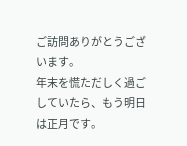ご訪問ありがとうございます。
年末を慌ただしく過ごしていたら、もう明日は正月です。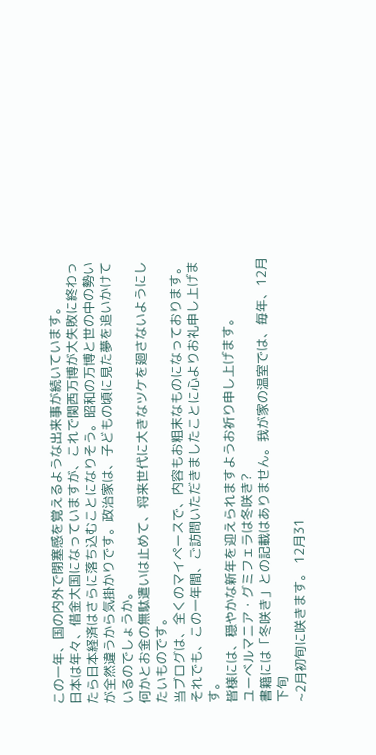この一年、国の内外で閉塞感を覚えるような出来事が続いています。
日本は年々、借金大国になっていますが、これで関西万博が大失敗に終わっ
たら日本経済はさらに落ち込むことになりそう。昭和の万博と世の中の勢い
が全然違うから気掛かりです。政治家は、子どもの頃に見た夢を追いかけて
いるのでしょうか。
何かとお金の無駄遣いは止めて、将来世代に大きなツケを廻さないようにし
たいものです。
当ブログは、全くのマイペースで、内容もお粗末なものになっております。
それでも、この一年間、ご訪問いただきましたことに心よりお礼申し上げま
す。
皆様には、穏やかな新年を迎えられますようお祈り申し上げます。
ユーべルマニア・グミフェラは冬咲き?
書籍には「冬咲き」との記載はありません。我が家の温室では、毎年、12月下旬
~2月初旬に咲きます。 12月31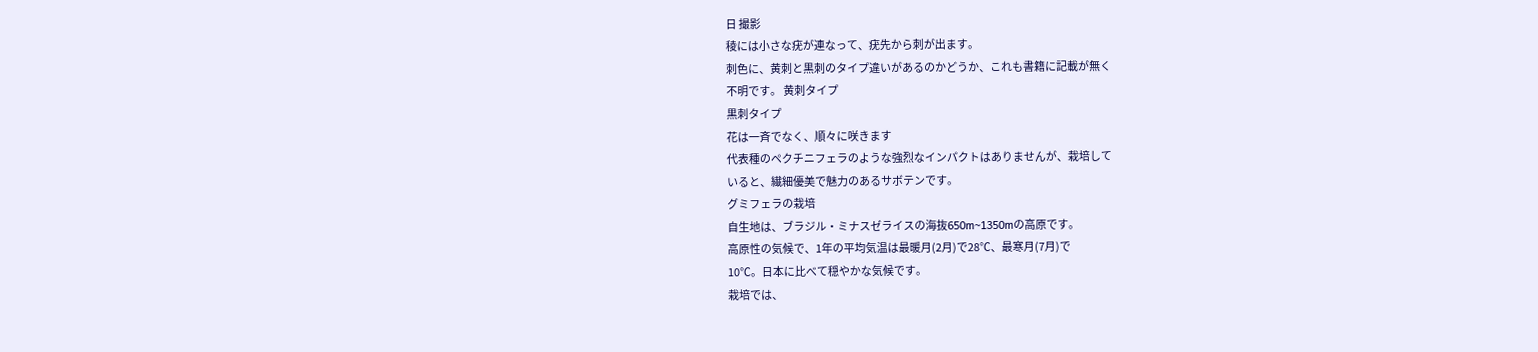日 撮影
稜には小さな疣が連なって、疣先から刺が出ます。
刺色に、黄刺と黒刺のタイプ違いがあるのかどうか、これも書籍に記載が無く
不明です。 黄刺タイプ
黒刺タイプ
花は一斉でなく、順々に咲きます
代表種のペクチニフェラのような強烈なインパクトはありませんが、栽培して
いると、繊細優美で魅力のあるサボテンです。
グミフェラの栽培
自生地は、ブラジル・ミナスゼライスの海抜650m~1350mの高原です。
高原性の気候で、1年の平均気温は最暖月(2月)で28℃、最寒月(7月)で
10℃。日本に比べて穏やかな気候です。
栽培では、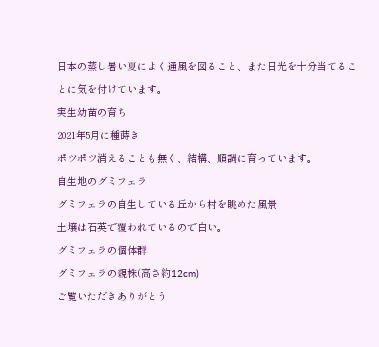日本の蒸し暑い夏によく通風を図ること、また日光を十分当てるこ
とに気を付けています。
実生幼苗の育ち
2021年5月に種蒔き
ポツポツ消えることも無く、結構、順調に育っています。
自生地のグミフェラ
グミフェラの自生している丘から村を眺めた風景
土壌は石英で覆われているので白い。
グミフェラの個体群
グミフェラの親株(高さ約12cm)
ご覧いただきありがとう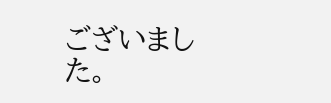ございました。